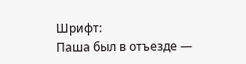Шрифт:
Паша был в отъезде —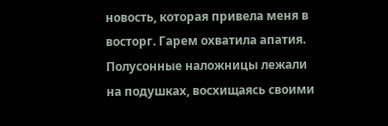новость, которая привела меня в восторг. Гарем охватила апатия. Полусонные наложницы лежали на подушках, восхищаясь своими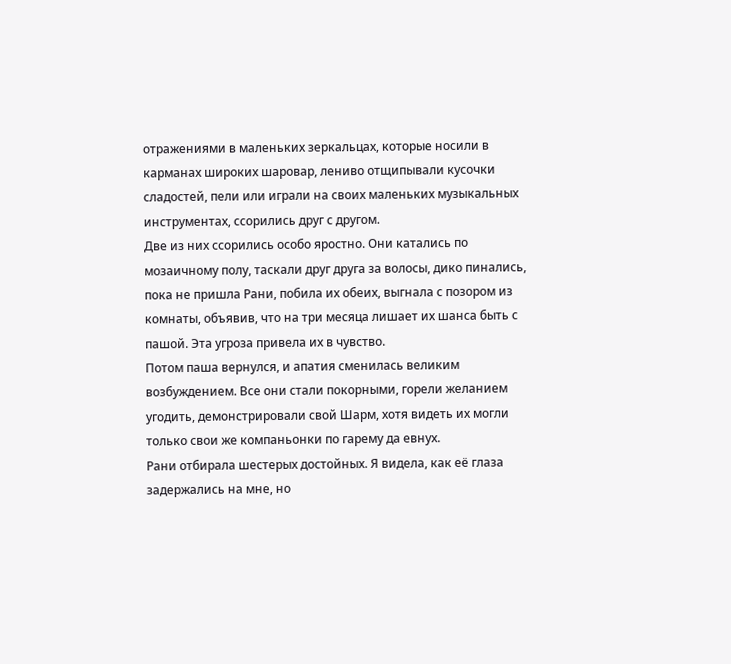отражениями в маленьких зеркальцах, которые носили в карманах широких шаровар, лениво отщипывали кусочки сладостей, пели или играли на своих маленьких музыкальных инструментах, ссорились друг с другом.
Две из них ссорились особо яростно. Они катались по мозаичному полу, таскали друг друга за волосы, дико пинались, пока не пришла Рани, побила их обеих, выгнала с позором из комнаты, объявив, что на три месяца лишает их шанса быть с пашой. Эта угроза привела их в чувство.
Потом паша вернулся, и апатия сменилась великим возбуждением. Все они стали покорными, горели желанием угодить, демонстрировали свой Шарм, хотя видеть их могли только свои же компаньонки по гарему да евнух.
Рани отбирала шестерых достойных. Я видела, как её глаза задержались на мне, но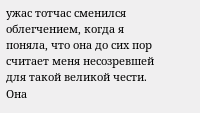ужас тотчас сменился облегчением, когда я поняла, что она до сих пор считает меня несозревшей для такой великой чести.
Она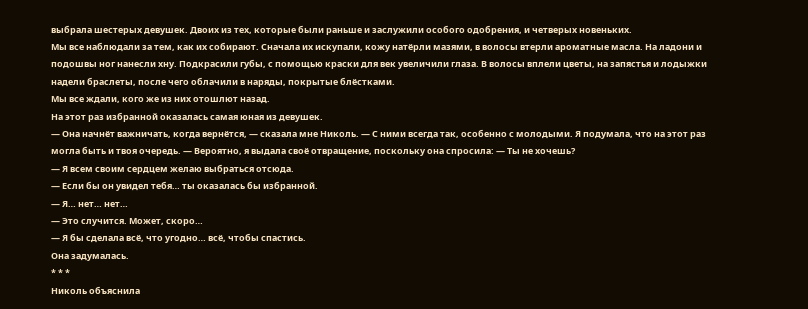выбрала шестерых девушек. Двоих из тех, которые были раньше и заслужили особого одобрения, и четверых новеньких.
Мы все наблюдали за тем, как их собирают. Сначала их искупали, кожу натёрли мазями, в волосы втерли ароматные масла. На ладони и подошвы ног нанесли хну. Подкрасили губы, с помощью краски для век увеличили глаза. В волосы вплели цветы, на запястья и лодыжки надели браслеты, после чего облачили в наряды, покрытые блёстками.
Мы все ждали, кого же из них отошлют назад.
На этот раз избранной оказалась самая юная из девушек.
— Она начнёт важничать, когда вернётся, — сказала мне Николь. — С ними всегда так, особенно с молодыми. Я подумала, что на этот раз могла быть и твоя очередь. — Вероятно, я выдала своё отвращение, поскольку она спросила: — Ты не хочешь?
— Я всем своим сердцем желаю выбраться отсюда.
— Если бы он увидел тебя… ты оказалась бы избранной.
— Я… нет… нет…
— Это случится. Может, скоро…
— Я бы сделала всё, что угодно… всё, чтобы спастись.
Она задумалась.
* * *
Николь объяснила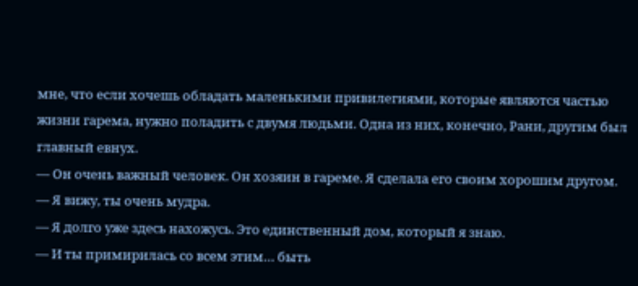мне, что если хочешь обладать маленькими привилегиями, которые являются частью жизни гарема, нужно поладить с двумя людьми. Одна из них, конечно, Рани, другим был главный евнух.
— Он очень важный человек. Он хозяин в гареме. Я сделала его своим хорошим другом.
— Я вижу, ты очень мудра.
— Я долго уже здесь нахожусь. Это единственный дом, который я знаю.
— И ты примирилась со всем этим… быть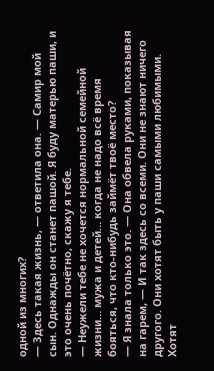одной из многих?
— Здесь такая жизнь, — ответила она. — Самир мой сын. Однажды он станет пашой. Я буду матерью паши, и это очень почётно, скажу я тебе.
— Неужели тебе не хочется нормальной семейной жизни… мужа и детей… когда не надо всё время бояться, что кто-нибудь займёт твоё место?
— Я знала только это. — Она обвела руками, показывая на гарем, — И так здесь со всеми. Они не знают ничего другого. Они хотят быть у паши самыми любимыми. Хотят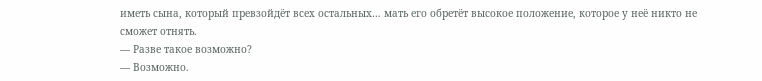иметь сына, который превзойдёт всех остальных… мать его обретёт высокое положение, которое у неё никто не сможет отнять.
— Разве такое возможно?
— Возможно.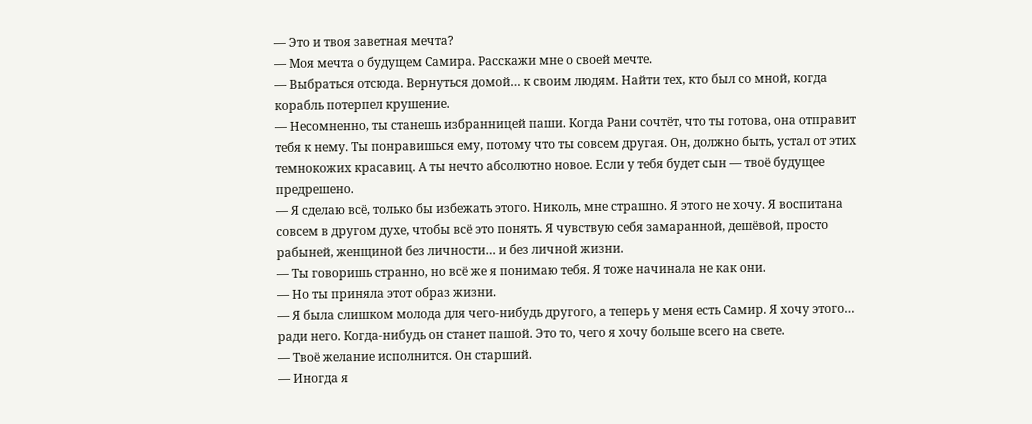— Это и твоя заветная мечта?
— Моя мечта о будущем Самира. Расскажи мне о своей мечте.
— Выбраться отсюда. Вернуться домой… к своим людям. Найти тех, кто был со мной, когда корабль потерпел крушение.
— Несомненно, ты станешь избранницей паши. Когда Рани сочтёт, что ты готова, она отправит тебя к нему. Ты понравишься ему, потому что ты совсем другая. Он, должно быть, устал от этих темнокожих красавиц. А ты нечто абсолютно новое. Если у тебя будет сын — твоё будущее предрешено.
— Я сделаю всё, только бы избежать этого. Николь, мне страшно. Я этого не хочу. Я воспитана совсем в другом духе, чтобы всё это понять. Я чувствую себя замаранной, дешёвой, просто рабыней, женщиной без личности… и без личной жизни.
— Ты говоришь странно, но всё же я понимаю тебя. Я тоже начинала не как они.
— Но ты приняла этот образ жизни.
— Я была слишком молода для чего-нибудь другого, а теперь у меня есть Самир. Я хочу этого… ради него. Когда-нибудь он станет пашой. Это то, чего я хочу больше всего на свете.
— Твоё желание исполнится. Он старший.
— Иногда я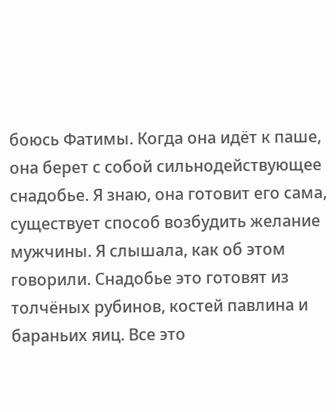боюсь Фатимы. Когда она идёт к паше, она берет с собой сильнодействующее снадобье. Я знаю, она готовит его сама, существует способ возбудить желание мужчины. Я слышала, как об этом говорили. Снадобье это готовят из толчёных рубинов, костей павлина и бараньих яиц. Все это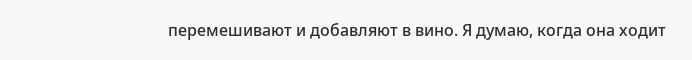перемешивают и добавляют в вино. Я думаю, когда она ходит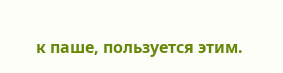к паше, пользуется этим.